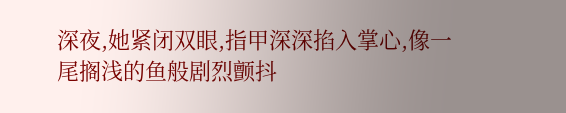深夜,她紧闭双眼,指甲深深掐入掌心,像一尾搁浅的鱼般剧烈颤抖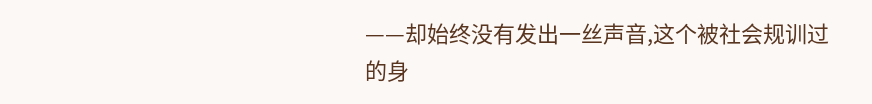——却始终没有发出一丝声音,这个被社会规训过的身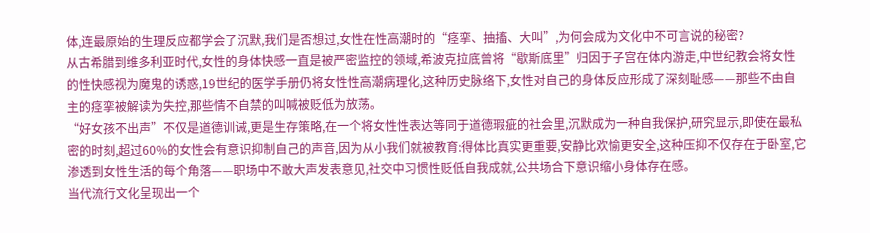体,连最原始的生理反应都学会了沉默,我们是否想过,女性在性高潮时的“痉挛、抽搐、大叫”,为何会成为文化中不可言说的秘密?
从古希腊到维多利亚时代,女性的身体快感一直是被严密监控的领域,希波克拉底曾将“歇斯底里”归因于子宫在体内游走,中世纪教会将女性的性快感视为魔鬼的诱惑,19世纪的医学手册仍将女性性高潮病理化,这种历史脉络下,女性对自己的身体反应形成了深刻耻感——那些不由自主的痉挛被解读为失控,那些情不自禁的叫喊被贬低为放荡。
“好女孩不出声”不仅是道德训诫,更是生存策略,在一个将女性性表达等同于道德瑕疵的社会里,沉默成为一种自我保护,研究显示,即使在最私密的时刻,超过60%的女性会有意识抑制自己的声音,因为从小我们就被教育:得体比真实更重要,安静比欢愉更安全,这种压抑不仅存在于卧室,它渗透到女性生活的每个角落——职场中不敢大声发表意见,社交中习惯性贬低自我成就,公共场合下意识缩小身体存在感。
当代流行文化呈现出一个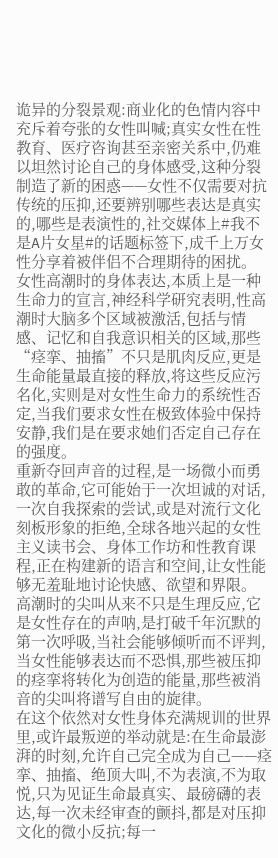诡异的分裂景观:商业化的色情内容中充斥着夸张的女性叫喊;真实女性在性教育、医疗咨询甚至亲密关系中,仍难以坦然讨论自己的身体感受,这种分裂制造了新的困惑——女性不仅需要对抗传统的压抑,还要辨别哪些表达是真实的,哪些是表演性的,社交媒体上#我不是A片女星#的话题标签下,成千上万女性分享着被伴侣不合理期待的困扰。
女性高潮时的身体表达,本质上是一种生命力的宣言,神经科学研究表明,性高潮时大脑多个区域被激活,包括与情感、记忆和自我意识相关的区域,那些“痉挛、抽搐”不只是肌肉反应,更是生命能量最直接的释放,将这些反应污名化,实则是对女性生命力的系统性否定,当我们要求女性在极致体验中保持安静,我们是在要求她们否定自己存在的强度。
重新夺回声音的过程,是一场微小而勇敢的革命,它可能始于一次坦诚的对话,一次自我探索的尝试,或是对流行文化刻板形象的拒绝,全球各地兴起的女性主义读书会、身体工作坊和性教育课程,正在构建新的语言和空间,让女性能够无羞耻地讨论快感、欲望和界限。
高潮时的尖叫从来不只是生理反应,它是女性存在的声呐,是打破千年沉默的第一次呼吸,当社会能够倾听而不评判,当女性能够表达而不恐惧,那些被压抑的痉挛将转化为创造的能量,那些被消音的尖叫将谱写自由的旋律。
在这个依然对女性身体充满规训的世界里,或许最叛逆的举动就是:在生命最澎湃的时刻,允许自己完全成为自己——痉挛、抽搐、绝顶大叫,不为表演,不为取悦,只为见证生命最真实、最磅礴的表达,每一次未经审查的颤抖,都是对压抑文化的微小反抗;每一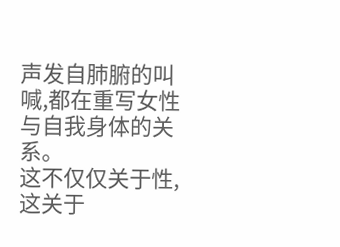声发自肺腑的叫喊,都在重写女性与自我身体的关系。
这不仅仅关于性,这关于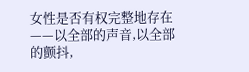女性是否有权完整地存在——以全部的声音,以全部的颤抖,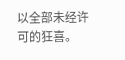以全部未经许可的狂喜。